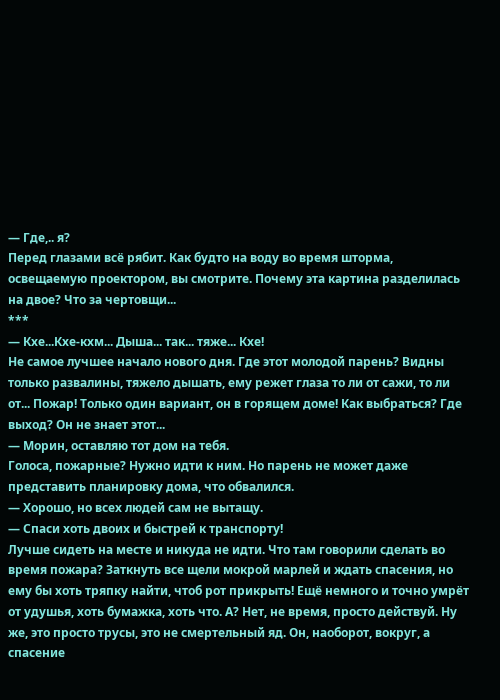— Где,.. я?
Перед глазами всё рябит. Как будто на воду во время шторма, освещаемую проектором, вы смотрите. Почему эта картина разделилась на двое? Что за чертовщи...
***
— Кхе...Кхе-кхм... Дыша... так... тяже... Кхе!
Не самое лучшее начало нового дня. Где этот молодой парень? Видны только развалины, тяжело дышать, ему режет глаза то ли от сажи, то ли от... Пожар! Только один вариант, он в горящем доме! Как выбраться? Где выход? Он не знает этот...
— Морин, оставляю тот дом на тебя.
Голоса, пожарные? Нужно идти к ним. Но парень не может даже представить планировку дома, что обвалился.
— Хорошо, но всех людей сам не вытащу.
— Спаси хоть двоих и быстрей к транспорту!
Лучше сидеть на месте и никуда не идти. Что там говорили сделать во время пожара? Заткнуть все щели мокрой марлей и ждать спасения, но ему бы хоть тряпку найти, чтоб рот прикрыть! Ещё немного и точно умрёт от удушья, хоть бумажка, хоть что. А? Нет, не время, просто действуй. Ну же, это просто трусы, это не смертельный яд. Он, наоборот, вокруг, а спасение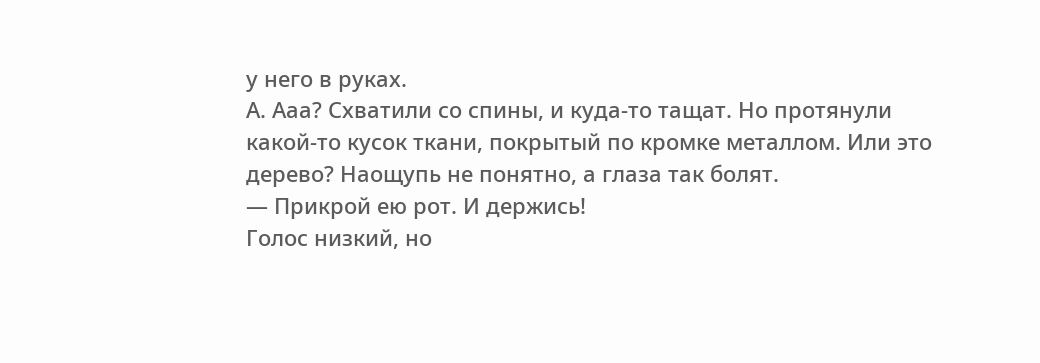у него в руках.
А. Ааа? Схватили со спины, и куда-то тащат. Но протянули какой-то кусок ткани, покрытый по кромке металлом. Или это дерево? Наощупь не понятно, а глаза так болят.
— Прикрой ею рот. И держись!
Голос низкий, но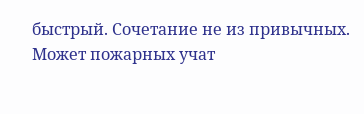быстрый. Сочетание не из привычных. Может пожарных учат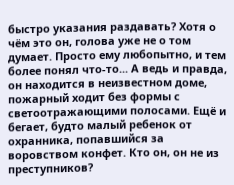быстро указания раздавать? Хотя о чём это он, голова уже не о том думает. Просто ему любопытно, и тем более понял что-то... А ведь и правда, он находится в неизвестном доме, пожарный ходит без формы с светоотражающими полосами. Ещё и бегает, будто малый ребенок от охранника, попавшийся за воровством конфет. Кто он, он не из преступников?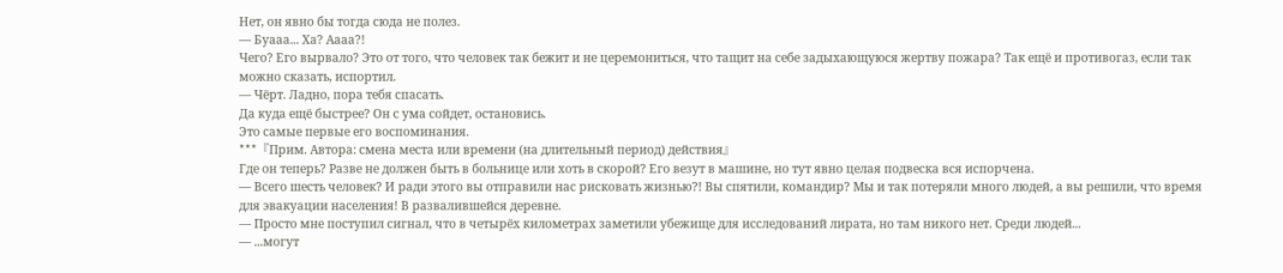Нет, он явно бы тогда сюда не полез.
— Буааа... Ха? Аааа?!
Чего? Его вырвало? Это от того, что человек так бежит и не церемониться, что тащит на себе задыхающуюся жертву пожара? Так ещё и противогаз, если так можно сказать, испортил.
— Чёрт. Ладно, пора тебя спасать.
Да куда ещё быстрее? Он с ума сойдет, остановись.
Это самые первые его воспоминания.
***『Прим. Автора: смена места или времени (на длительный период) действия』
Где он теперь? Разве не должен быть в больнице или хоть в скорой? Его везут в машине, но тут явно целая подвеска вся испорчена.
— Всего шесть человек? И ради этого вы отправили нас рисковать жизнью?! Вы спятили, командир? Мы и так потеряли много людей, а вы решили, что время для эвакуации населения! В развалившейся деревне.
— Просто мне поступил сигнал, что в четырёх километрах заметили убежище для исследований лирата, но там никого нет. Среди людей...
— ...могут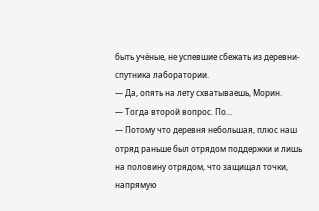быть учёные, не успевшие сбежать из деревни-спутника лаборатории.
— Да, опять на лету схватываешь, Морин.
— Тогда второй вопрос. По...
— Потому что деревня небольшая, плюс наш отряд раньше был отрядом поддержки и лишь на половину отрядом, что защищал точки, напрямую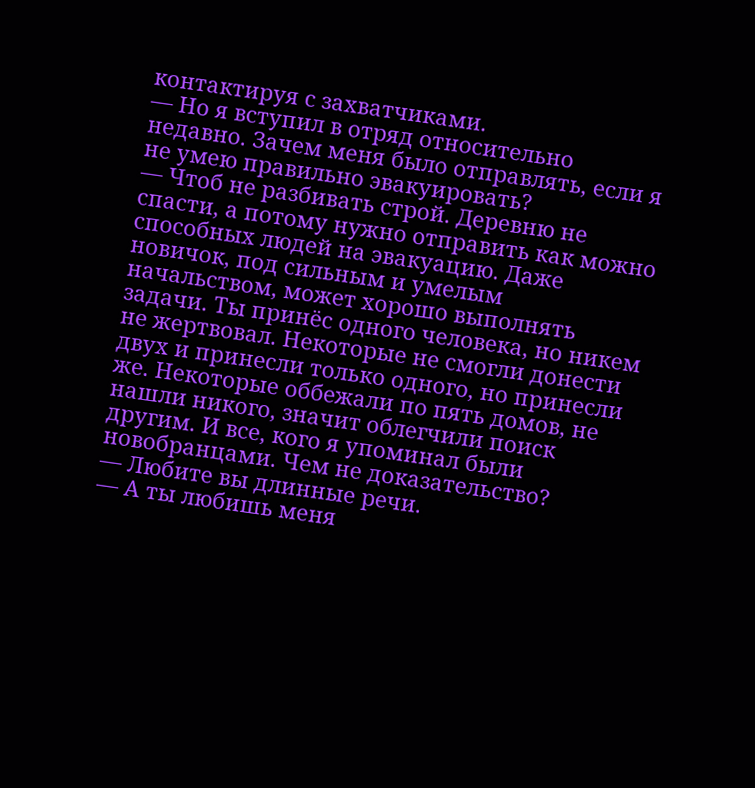контактируя с захватчиками.
— Но я вступил в отряд относительно недавно. Зачем меня было отправлять, если я не умею правильно эвакуировать?
— Чтоб не разбивать строй. Деревню не спасти, а потому нужно отправить как можно способных людей на эвакуацию. Даже новичок, под сильным и умелым начальством, может хорошо выполнять задачи. Ты принёс одного человека, но никем не жертвовал. Некоторые не смогли донести двух и принесли только одного, но принесли же. Некоторые оббежали по пять домов, не нашли никого, значит облегчили поиск другим. И все, кого я упоминал были новобранцами. Чем не доказательство?
— Любите вы длинные речи.
— А ты любишь меня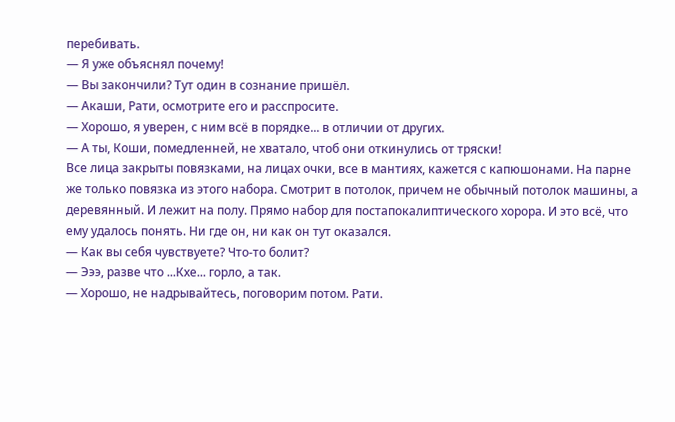перебивать.
— Я уже объяснял почему!
— Вы закончили? Тут один в сознание пришёл.
— Акаши, Рати, осмотрите его и расспросите.
— Хорошо, я уверен, с ним всё в порядке... в отличии от других.
— А ты, Коши, помедленней, не хватало, чтоб они откинулись от тряски!
Все лица закрыты повязками, на лицах очки, все в мантиях, кажется с капюшонами. На парне же только повязка из этого набора. Смотрит в потолок, причем не обычный потолок машины, а деревянный. И лежит на полу. Прямо набор для постапокалиптического хорора. И это всё, что ему удалось понять. Ни где он, ни как он тут оказался.
— Как вы себя чувствуете? Что-то болит?
— Эээ, разве что ...Кхе... горло, а так.
— Хорошо, не надрывайтесь, поговорим потом. Рати.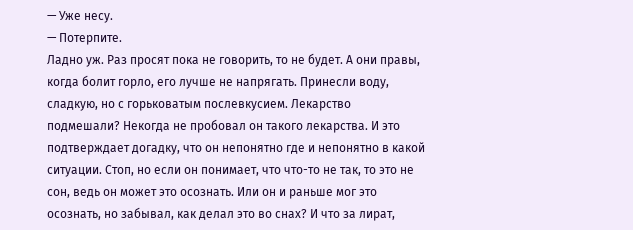— Уже несу.
— Потерпите.
Ладно уж. Раз просят пока не говорить, то не будет. А они правы, когда болит горло, его лучше не напрягать. Принесли воду, сладкую, но с горьковатым послевкусием. Лекарство подмешали? Некогда не пробовал он такого лекарства. И это подтверждает догадку, что он непонятно где и непонятно в какой ситуации. Стоп, но если он понимает, что что-то не так, то это не сон, ведь он может это осознать. Или он и раньше мог это осознать, но забывал, как делал это во снах? И что за лират,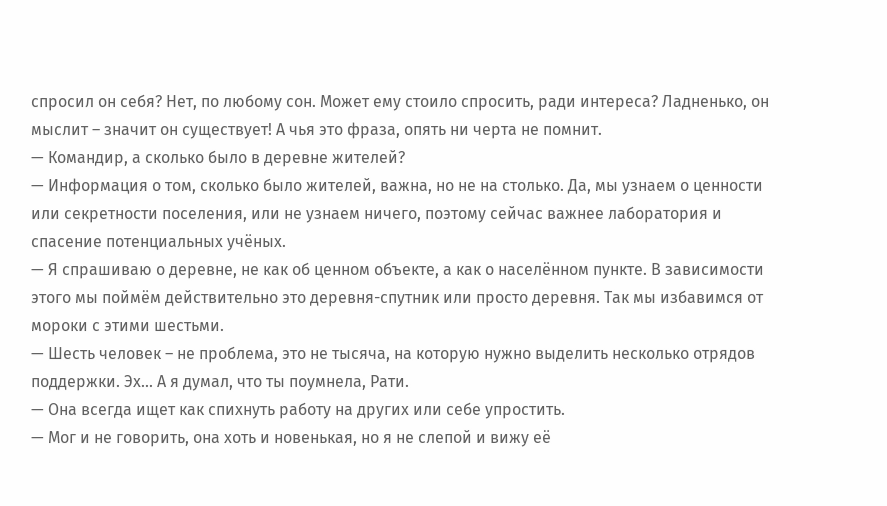спросил он себя? Нет, по любому сон. Может ему стоило спросить, ради интереса? Ладненько, он мыслит – значит он существует! А чья это фраза, опять ни черта не помнит.
— Командир, а сколько было в деревне жителей?
— Информация о том, сколько было жителей, важна, но не на столько. Да, мы узнаем о ценности или секретности поселения, или не узнаем ничего, поэтому сейчас важнее лаборатория и спасение потенциальных учёных.
— Я спрашиваю о деревне, не как об ценном объекте, а как о населённом пункте. В зависимости этого мы поймём действительно это деревня-спутник или просто деревня. Так мы избавимся от мороки с этими шестьми.
— Шесть человек – не проблема, это не тысяча, на которую нужно выделить несколько отрядов поддержки. Эх... А я думал, что ты поумнела, Рати.
— Она всегда ищет как спихнуть работу на других или себе упростить.
— Мог и не говорить, она хоть и новенькая, но я не слепой и вижу её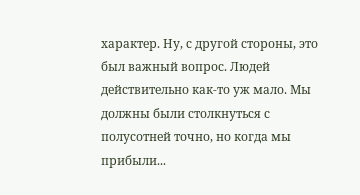характер. Ну, с другой стороны, это был важный вопрос. Людей действительно как-то уж мало. Мы должны были столкнуться с полусотней точно, но когда мы прибыли...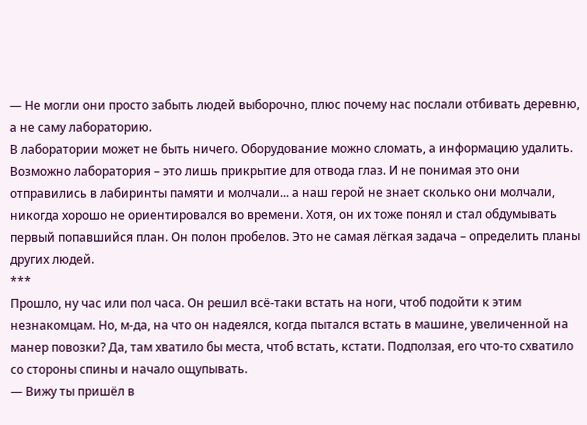— Не могли они просто забыть людей выборочно, плюс почему нас послали отбивать деревню, а не саму лабораторию.
В лаборатории может не быть ничего. Оборудование можно сломать, а информацию удалить. Возможно лаборатория – это лишь прикрытие для отвода глаз. И не понимая это они отправились в лабиринты памяти и молчали... а наш герой не знает сколько они молчали, никогда хорошо не ориентировался во времени. Хотя, он их тоже понял и стал обдумывать первый попавшийся план. Он полон пробелов. Это не самая лёгкая задача – определить планы других людей.
***
Прошло, ну час или пол часа. Он решил всё-таки встать на ноги, чтоб подойти к этим незнакомцам. Но, м-да, на что он надеялся, когда пытался встать в машине, увеличенной на манер повозки? Да, там хватило бы места, чтоб встать, кстати. Подползая, его что-то схватило со стороны спины и начало ощупывать.
— Вижу ты пришёл в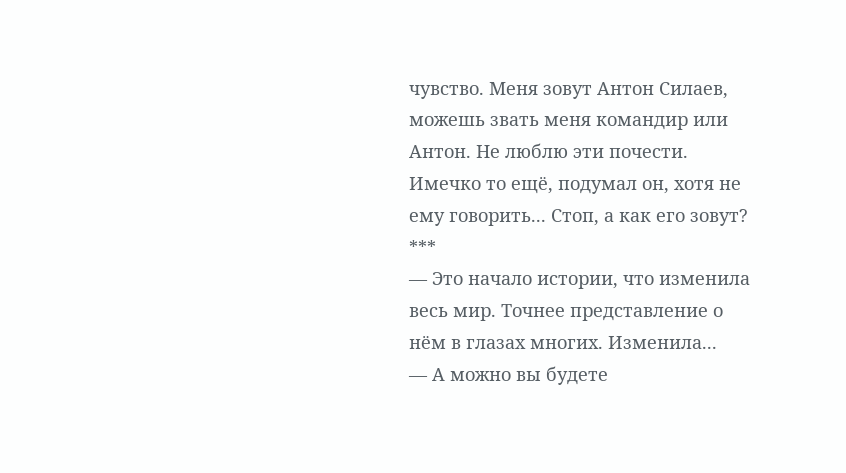чувство. Меня зовут Антон Силаев, можешь звать меня командир или Антон. Не люблю эти почести.
Имечко то ещё, подумал он, хотя не ему говорить... Стоп, а как его зовут?
***
— Это начало истории, что изменила весь мир. Точнее представление о нём в глазах многих. Изменила...
— А можно вы будете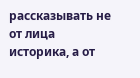рассказывать не от лица историка, а от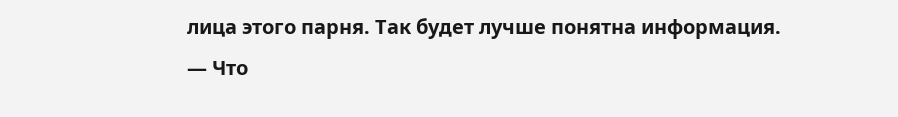лица этого парня. Так будет лучше понятна информация.
— Что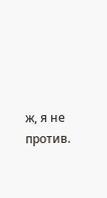ж, я не против.